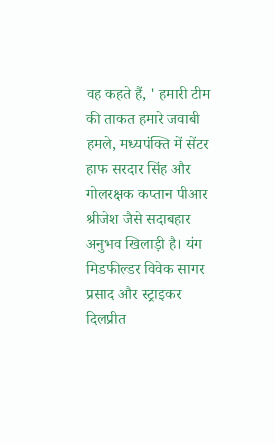वह कहते हैं, ' हमारी टीम की ताकत हमारे जवाबी हमले, मध्यपंक्ति में सेंटर हाफ सरदार सिंह और गोलरक्षक कप्तान पीआर श्रीजेश जैसे सदाबहार अनुभव खिलाड़ी है। यंग मिडफील्डर विवेक सागर प्रसाद और स्ट्राइकर दिलप्रीत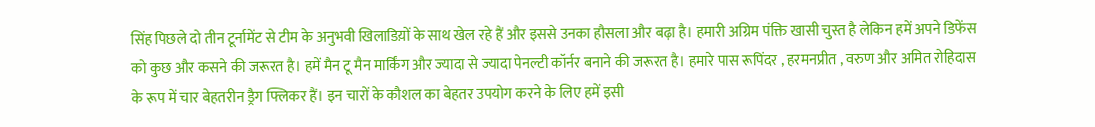सिंह पिछले दो तीन टूर्नामेंट से टीम के अनुभवी खिलाडिय़ों के साथ खेल रहे हैं और इससे उनका हौसला और बढ़ा है। हमारी अग्रिम पंक्ति खासी चुस्त है लेकिन हमें अपने डिफेंस को कुछ और कसने की जरूरत है। हमें मैन टू मैन मार्किंग और ज्यादा से ज्यादा पेनल्टी कॉर्नर बनाने की जरूरत है। हमारे पास रूपिंदर , हरमनप्रीत , वरुण और अमित रोहिदास के रूप में चार बेहतरीन ड्रैग फ्लिकर हैं। इन चारों के कौशल का बेहतर उपयोग करने के लिए हमें इसी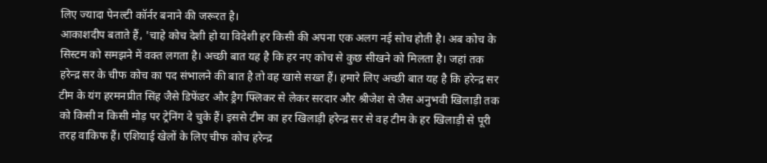लिए ज्यादा पेनल्टी कॉर्नर बनाने की जरूरत है।
आकाशदीप बताते हैं, 'चाहे कोच देशी हो या विदेशी हर किसी की अपना एक अलग नई सोच होती है। अब कोच के सिस्टम को समझने में वक्त लगता है। अच्छी बात यह है कि हर नए कोच से कुछ सीखने को मिलता है। जहां तक हरेन्द्र सर के चीफ कोच का पद संभालने की बात है तो वह खासे सख्त हैं। हमारे लिए अच्छी बात यह है कि हरेन्द्र सर टीम के यंग हरमनप्रीत सिंह जैसे डिफेंडर और ड्रैग फ्लिकर से लेकर सरदार और श्रीजेश से जैस अनुभवी खिलाड़ी तक को किसी न किसी मोड़ पर ट्रेनिंग दे चुके हैं। इससे टीम का हर खिलाड़ी हरेन्द्र सर से वह टीम के हर खिलाड़ी से पूरी तरह वाकिफ हैं। एशियाई खेलों के लिए चीफ कोच हरेन्द्र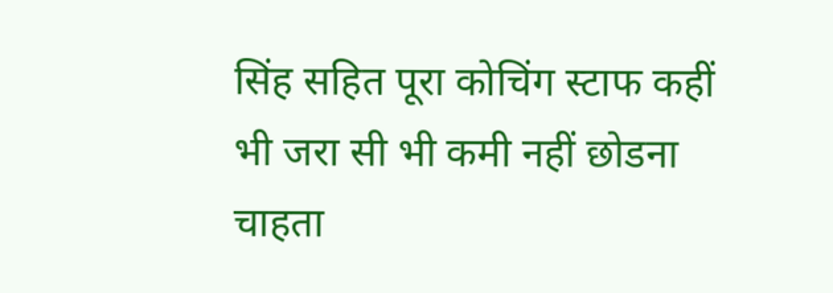सिंह सहित पूरा कोचिंग स्टाफ कहीं भी जरा सी भी कमी नहीं छोडना चाहता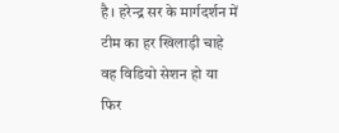है। हरेन्द्र सर के मार्गदर्शन में टीम का हर खिलाड़ी चाहे वह विडियो सेशन हो या फिर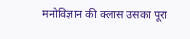मनोविज्ञान की क्लास उसका पूरा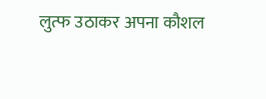लुत्फ उठाकर अपना कौशल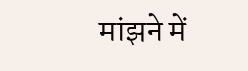मांझने में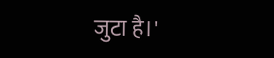जुटा है।'